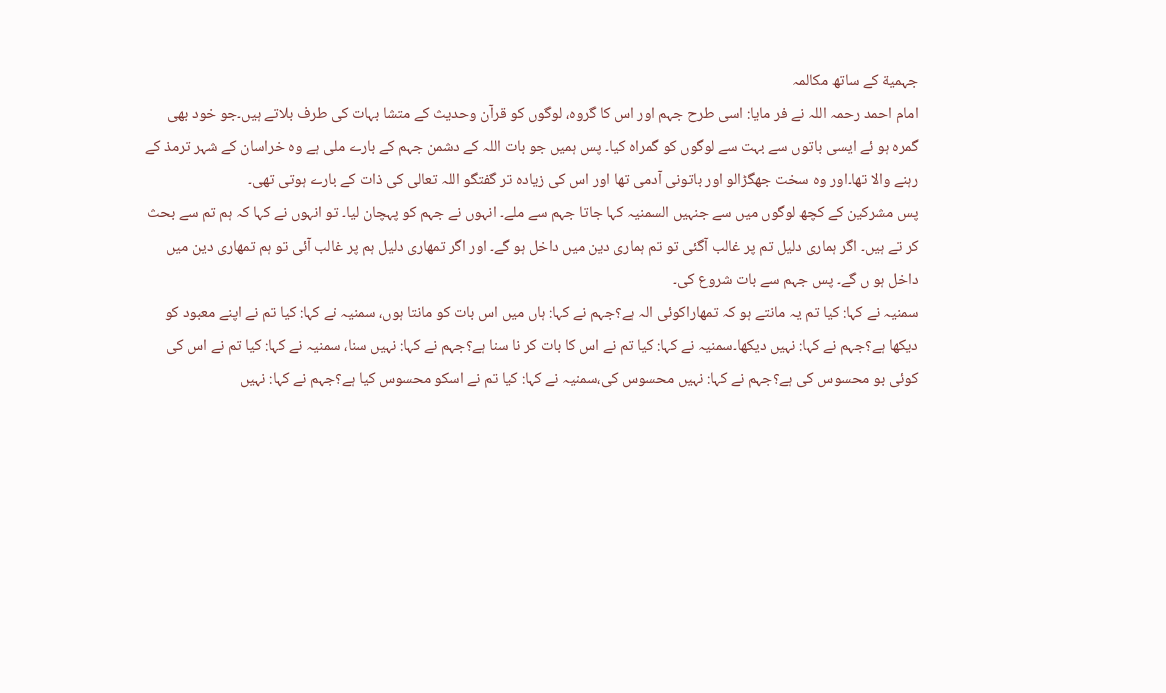جہمیة کے ساتھ مکالمہ
امام احمد رحمہ اللہ نے فر مایا: اسی طرح جہم اور اس کا گروہ، لوگوں کو قرآن وحدیث کے متشا بہات کی طرف بلاتے ہیں۔جو خود بھی گمرہ ہو ئے ایسی باتوں سے بہت سے لوگوں کو گمراہ کیا۔ پس ہمیں جو بات اللہ کے دشمن جہم کے بارے ملی ہے وہ خراسان کے شہر ترمذ کے رہنے والا تھا۔اور وہ سخت جھگڑالو اور باتونی آدمی تھا اور اس کی زیادہ تر گفتگو اللہ تعالی کی ذات کے بارے ہوتی تھی۔
پس مشرکین کے کچھ لوگوں میں سے جنہیں السمنیہ کہا جاتا جہم سے ملے۔ انہوں نے جہم کو پہچان لیا۔ تو انہوں نے کہا کہ ہم تم سے بحث کر تے ہیں۔ اگر ہماری دلیل تم پر غالب آگئی تو تم ہماری دین میں داخل ہو گے۔ اور اگر تمھاری دلیل ہم پر غالب آئی تو ہم تمھاری دین میں داخل ہو ں گے۔ پس جہم سے بات شروع کی۔
سمنیہ نے کہا: کیا تم یہ مانتے ہو کہ تمھاراکوئی الہ ہے؟جہم نے کہا: ہاں میں اس بات کو مانتا ہوں، سمنیہ نے کہا: کیا تم نے اپنے معبود کو دیکھا ہے؟جہم نے کہا: نہیں دیکھا۔سمنیہ نے کہا: کیا تم نے اس کا بات کر نا سنا ہے؟جہم نے کہا: نہیں سنا، سمنیہ نے کہا: کیا تم نے اس کی کوئی بو محسوس کی ہے؟جہم نے کہا: نہیں محسوس کی،سمنیہ نے کہا: کیا تم نے اسکو محسوس کیا ہے؟جہم نے کہا: نہیں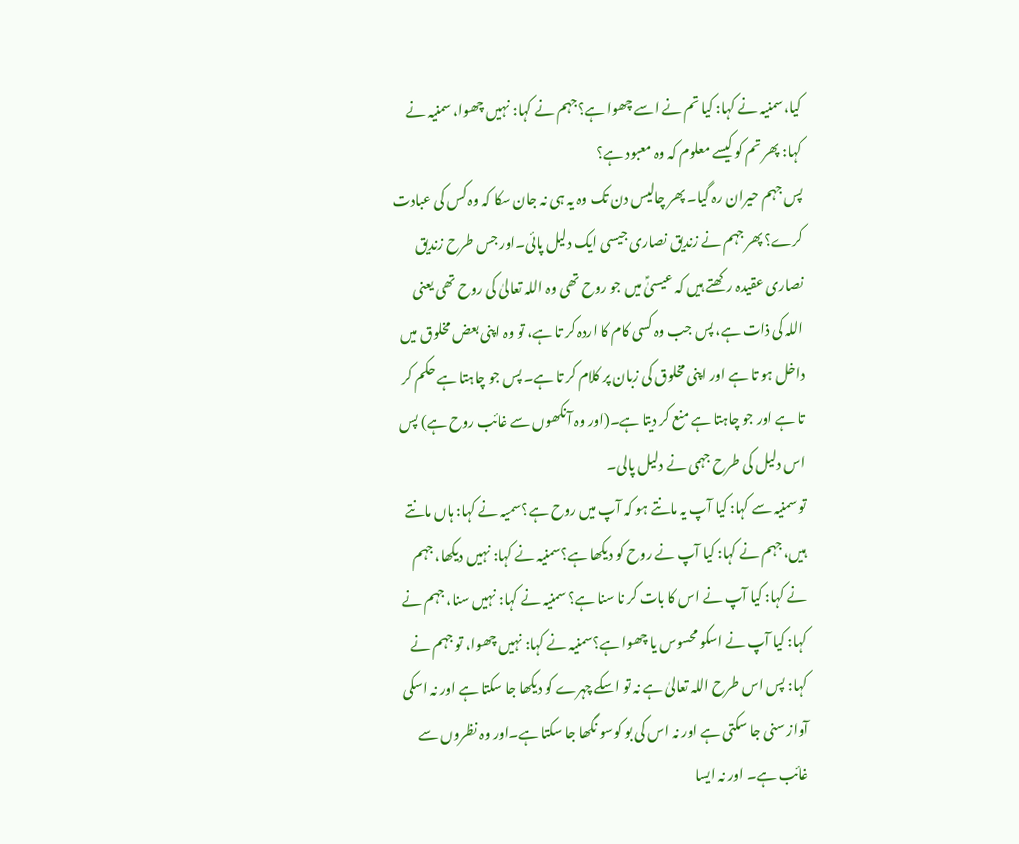کیا،سمنیہ نے کہا: کیا تم نے اسے چھوا ہے؟جہم نے کہا: نہیں چھوا، سمنیہ نے کہا: پھر تم کو کیسے معلوم کہ وہ معبود ہے؟
پس جہم حیران رہ گیا۔ پھر چالیس دن تک وہ یہ ہی نہ جان سکا کہ وہ کس کی عبادت کرے؟ پھر جہم نے زندیق نصاری جیسی ایک دلیل پائی۔اور جس طرح زندیق نصاری عقیدہ رکھتے ہیں کہ عیسیٰؑ میں جو روح تھی وہ اللہ تعالیٰ کی روح تھی یعنی اللہ کی ذات ہے، پس جب وہ کسی کام کا اردہ کر تا ہے، تو وہ اپنی بعض مخلوق میں داخل ہو تا ہے اور اپنی مخلوق کی زبان پر کلام کر تا ہے۔ پس جو چاہتا ہے حکم کر تا ہے اور جو چاہتا ہے منع کر دیتا ہے۔(اور وہ آنکھوں سے غائب روح ہے) پس اس دلیل کی طرح جہمی نے دلیل پالی۔
تو سمنیہ سے کہا: کیا آپ یہ مانتے ہو کہ آپ میں روح ہے؟سمیہ نے کہا: ہاں مانتے ہیں، جہم نے کہا: کیا آپ نے روح کو دیکھا ہے؟سمنیہ نے کہا: نہیں دیکھا، جہم نے کہا: کیا آپ نے اس کا بات کر نا سنا ہے؟ سمنیہ نے کہا: نہیں سنا، جہم نے کہا: کیا آپ نے اسکو محسوس یا چھوا ہے؟سمنیہ نے کہا: نہیں چھوا، تو جہم نے کہا: پس اس طرح اللہ تعالیٰ ہے نہ تو اسکے چہرے کو دیکھا جا سکتا ہے اور نہ اسکی آواز سنی جا سکتی ہے اور نہ اس کی بو کوسو نگھا جا سکتا ہے۔اور وہ نظروں سے غائب ہے۔ اور نہ ایسا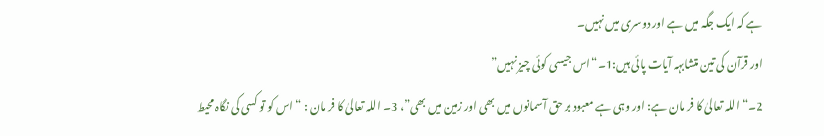ہے کہ ایک جگہ میں ہے اور دوسری میں نہیں۔
اور قرآن کی تین متشابہہ آیات پائی ہیں:1۔“اس جیسی کوئی چیز نہیں”
2۔“اللہ تعالیٰ کا فر مان ہے: اور وہی ہے معبود بر حق آسمانوں میں بھی اور زمین میں بھی”، 3۔ اللہ تعالیٰ کا فر مان : “ اس کو تو کسی کی نگاہ محیط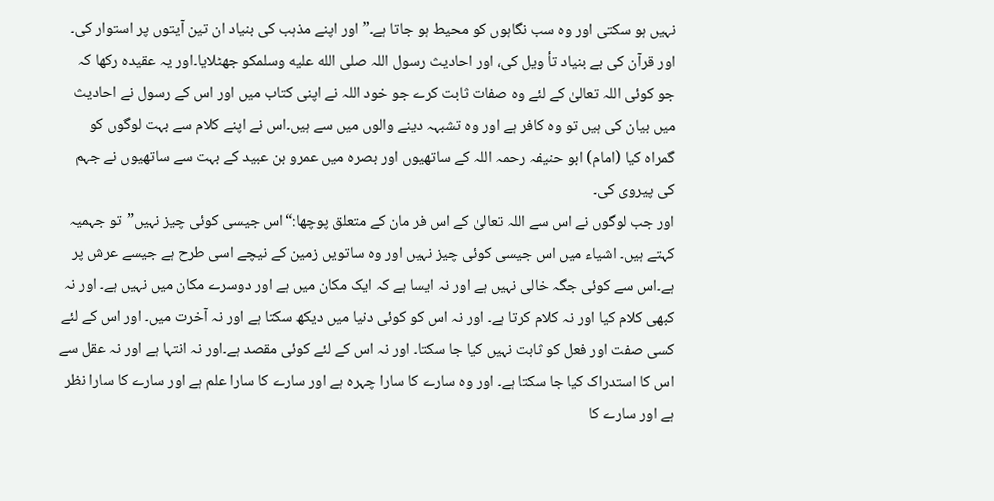نہیں ہو سکتی اور وہ سب نگاہوں کو محیط ہو جاتا ہے۔” اور اپنے مذہب کی بنیاد ان تین آیتوں پر استوار کی۔ اور قرآن کی بے بنیاد تأ ویل کی، اور احادیث رسول اللہ صلى الله عليه وسلمکو جھٹلایا۔اور یہ عقیدہ رکھا کہ جو کوئی اللہ تعالیٰ کے لئے وہ صفات ثابت کرے جو خود اللہ نے اپنی کتاب میں اور اس کے رسول نے احادیث میں بیان کی ہیں تو وہ کافر ہے اور وہ تشبہہ دینے والوں میں سے ہیں۔اس نے اپنے کلام سے بہت لوگوں کو گمراہ کیا (امام) ابو حنیفہ رحمہ اللہ کے ساتھیوں اور بصرہ میں عمرو بن عبید کے بہت سے ساتھیوں نے جہم کی پیروی کی۔
اور جب لوگوں نے اس سے اللہ تعالیٰ کے اس فر مان کے متعلق پوچھا:“اس جیسی کوئی چیز نہیں”تو جہمیہ کہتے ہیں۔ اشیاء میں اس جیسی کوئی چیز نہیں اور وہ ساتویں زمین کے نیچے اسی طرح ہے جیسے عرش پر ہے۔اس سے کوئی جگہ خالی نہیں ہے اور نہ ایسا ہے کہ ایک مکان میں ہے اور دوسرے مکان میں نہیں ہے۔ اور نہ کبھی کلام کیا اور نہ کلام کرتا ہے۔ اور نہ اس کو کوئی دنیا میں دیکھ سکتا ہے اور نہ آخرت میں۔ اور اس کے لئے کسی صفت اور فعل کو ثابت نہیں کیا جا سکتا۔ اور نہ اس کے لئے کوئی مقصد ہے۔اور نہ انتہا ہے اور نہ عقل سے اس کا استدراک کیا جا سکتا ہے۔ اور وہ سارے کا سارا چہرہ ہے اور سارے کا سارا علم ہے اور سارے کا سارا نظر ہے اور سارے کا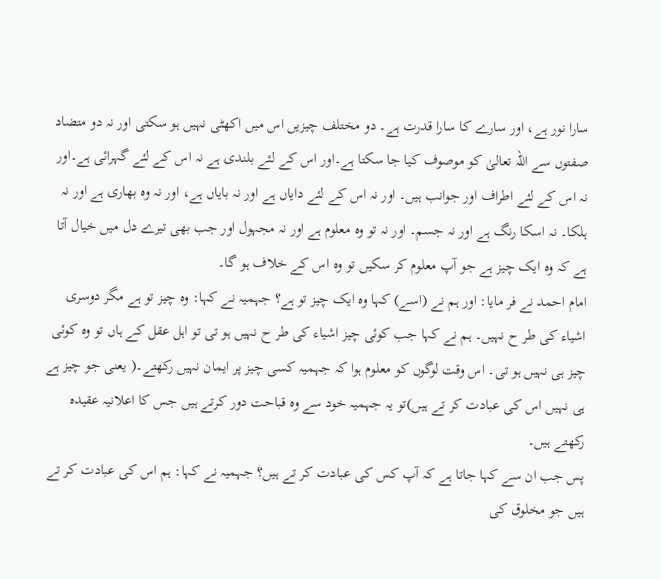سارا نور ہے، اور سارے کا سارا قدرت ہے۔ دو مختلف چیزیں اس میں اکھٹی نہیں ہو سکتی اور نہ دو متضاد صفتوں سے اللہ تعالیٰ کو موصوف کیا جا سکتا ہے۔اور اس کے لئے بلندی ہے نہ اس کے لئے گہرائی ہے۔اور نہ اس کے لئے اطراف اور جوانب ہیں۔ اور نہ اس کے لئے دایاں ہے اور نہ بایاں ہے، اور نہ وہ بھاری ہے اور نہ ہلکا۔ نہ اسکا رنگ ہے اور نہ جسم۔ اور نہ تو وہ معلوم ہے اور نہ مجہول اور جب بھی تیرے دل میں خیال آتا ہے کہ وہ ایک چیز ہے جو آپ معلوم کر سکیں تو وہ اس کے خلاف ہو گا۔
امام احمد نے فر مایا: اور ہم نے (اسے) کہا وہ ایک چیز تو ہے؟ جہمیہ نے کہا: وہ چیز تو ہے مگر دوسری اشیاء کی طر ح نہیں۔ ہم نے کہا جب کوئی چیز اشیاء کی طر ح نہیں ہو تی تو اہل عقل کے ہاں تو وہ کوئی چیز ہی نہیں ہو تی۔ اس وقت لوگوں کو معلوم ہوا کہ جہمیہ کسی چیز پر ایمان نہیں رکھتے۔( یعنی جو چیز ہے ہی نہیں اس کی عبادت کر تے ہیں)تو یہ جہمیہ خود سے وہ قباحت دور کرتے ہیں جس کا اعلانیہ عقیدہ رکھتے ہیں۔
پس جب ان سے کہا جاتا ہے کہ آپ کس کی عبادت کر تے ہیں؟ جہمیہ نے کہا: ہم اس کی عبادت کر تے ہیں جو مخلوق کی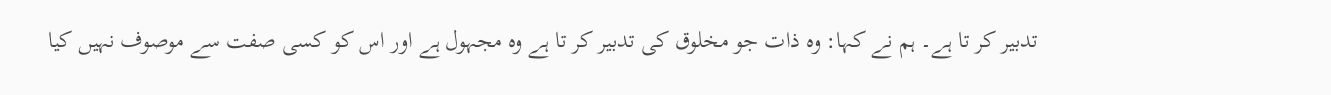تدبیر کر تا ہے۔ ہم نے کہا: وہ ذات جو مخلوق کی تدبیر کر تا ہے وہ مجہول ہے اور اس کو کسی صفت سے موصوف نہیں کیا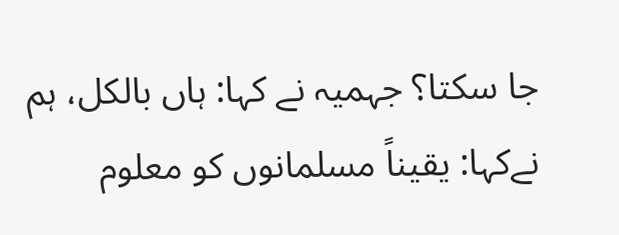جا سکتا؟ جہمیہ نے کہا: ہاں بالکل، ہم نےکہا: یقیناً مسلمانوں کو معلوم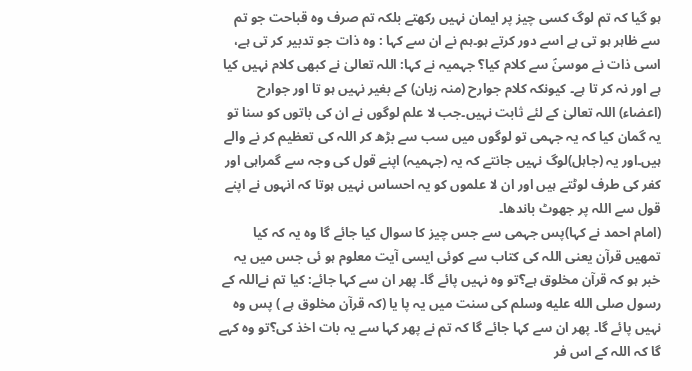ہو گیا کہ تم لوگ کسی چیز پر ایمان نہیں رکھتے بلکہ تم صرف وہ قباحت جو تم سے ظاہر ہو تی ہے اسے دور کرتے ہو۔ہم نے ان سے کہا : وہ ذات جو تدبیر کر تی ہے، اسی ذات نے موسیٰؑ سے کلام کیا؟ جہمیہ نے کہا: اللہ تعالیٰ نے کبھی کلام نہیں کیا ہے اور نہ کر تا ہے۔ کیونکہ کلام جوارح (منہ زبان) کے بغیر نہیں ہو تا اور جوارح (اعضاء) اللہ تعالیٰ کے لئے ثابت نہیں۔جب لا علم لوگوں نے ان کی باتوں کو سنا تو یہ گمان کیا کہ یہ جہمی تو لوگوں میں سب سے بڑھ کر اللہ کی تعظیم کر نے والے ہیں۔اور یہ (جاہل)لوگ نہیں جانتے کہ یہ (جہمیہ) اپنے قول کی وجہ سے گمراہی اور کفر کی طرف لوٹتے ہیں اور ان لا علموں کو یہ احساس نہیں ہوتا کہ انہوں نے اپنے قول سے اللہ پر جھوٹ باندھا۔
(امام احمد نے کہا)پس جہمی سے جس چیز کا سوال کیا جائے گا وہ یہ کہ کیا تمھیں قرآن یعنی اللہ کی کتاب سے کوئی ایسی آیت معلوم ہو ئی جس میں یہ خبر ہو کہ قرآن مخلوق ہے؟تو وہ نہیں پائے گا۔ پھر ان سے کہا جائے: کیا تم نےاللہ کے رسول صلى الله عليه وسلم کی سنت میں یہ پا یا (کہ قرآن مخلوق ہے ) پس وہ نہیں پائے گا۔ پھر ان سے کہا جائے گا کہ تم نے پھر کہا سے یہ بات اخذ کی؟تو وہ کہے گا کہ اللہ کے اس فر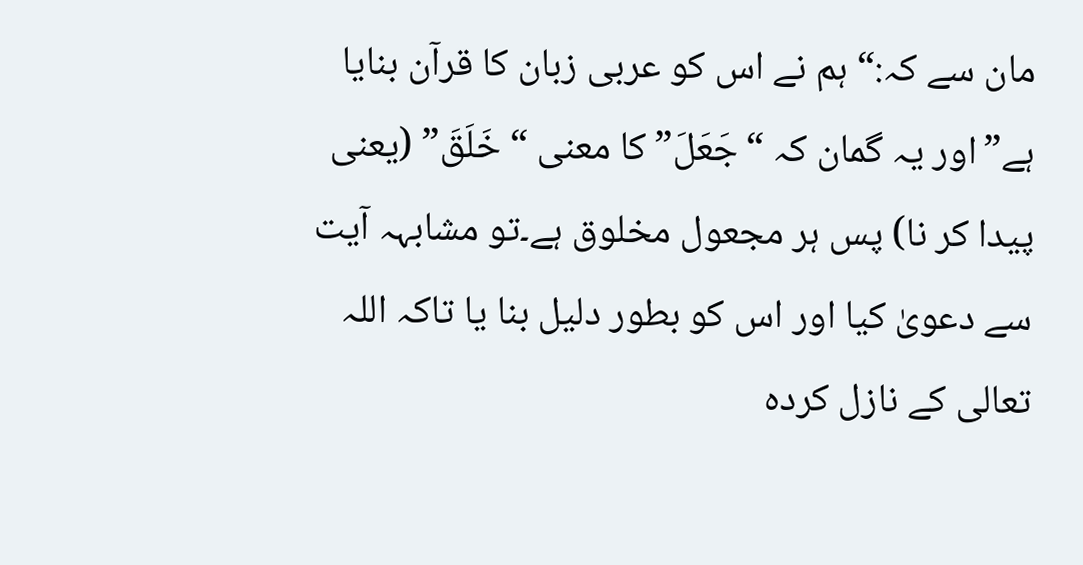مان سے کہ:“ ہم نے اس کو عربی زبان کا قرآن بنایا ہے”اور یہ گمان کہ “جَعَلَ” کا معنی “ خَلَقَ” (یعنی پیدا کر نا) پس ہر مجعول مخلوق ہے۔تو مشابہہ آیت سے دعویٰ کیا اور اس کو بطور دلیل بنا یا تاکہ اللہ تعالی کے نازل کردہ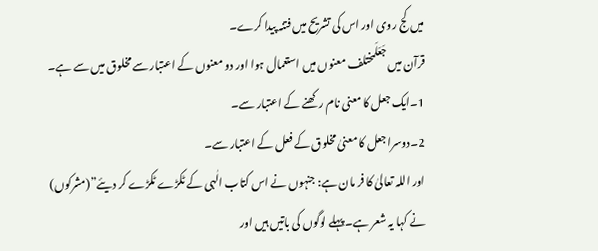میں کج روی اور اس کی تشریح میں فتنہ پیدا کرے۔
قرآن میں جَعَلَمختلف معنوں میں استعمال ہوا اور دو معنوں کے اعتبار سے مخلوق میں سے ہے۔
1۔ایک جعل کا معنی نام رکھنے کے اعتبار سے۔
2۔دوسرا جعل کا معنیٰ مخلوق کے فعل کے اعتبار سے۔
اور اللہ تعالیٰ کا فر مان ہے: جنہوں نے اس کتاب الٰہی کے ٹکڑے ٹکڑے کر دیئے”(مشرکوں) نے کہا یہ شعر ہے۔ پہلے لوگوں کی باتیں ہیں اور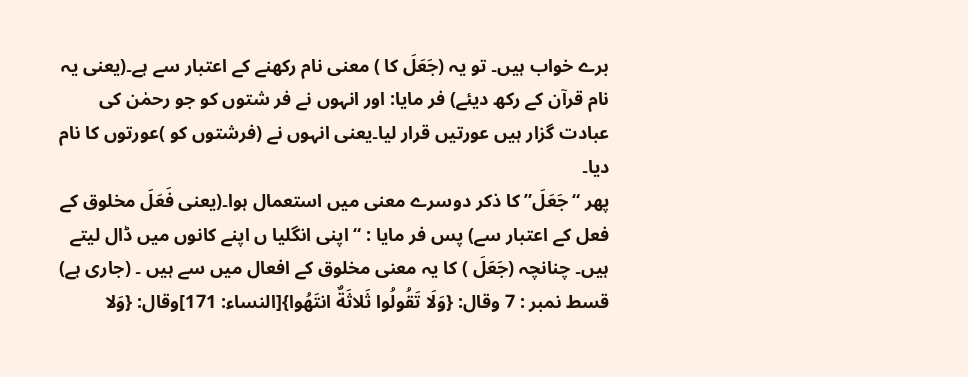برے خواب ہیں۔ تو یہ (جَعَلَ کا ) معنی نام رکھنے کے اعتبار سے ہے۔(یعنی یہ نام قرآن کے رکھ دیئے) فر مایا: اور انہوں نے فر شتوں کو جو رحمٰن کی عبادت گزار ہیں عورتیں قرار لیا۔یعنی انہوں نے (فرشتوں کو )عورتوں کا نام دیا۔
پھر “جَعَلَ” کا ذکر دوسرے معنی میں استعمال ہوا۔(یعنی فَعَلَ مخلوق کے فعل کے اعتبار سے) پس فر مایا : “ اپنی انگلیا ں اپنے کانوں میں ڈال لیتے ہیں۔ چنانچہ (جَعَلَ ) کا یہ معنی مخلوق کے افعال میں سے ہیں ۔ (جاری ہے)
قسط نمبر : 7 وقال: {وَلَا تَقُولُوا ثَلاثَةٌ انتَهُوا}[النساء: 171]وقال: {وَلا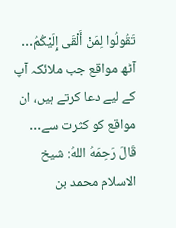تَقُولُوا لِمَنْ أَلْقَى إِلَيْكُمُ…
آٹھ مواقع جب ملائکہ آپ کے لیے دعا کرتے ہیں، ان مواقع کو کثرت سے…
قَالَ رَحِمَهُ اللهُ: شیخ الاسلام محمد بن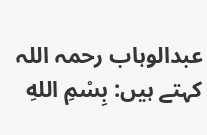عبدالوہاب رحمہ اللہ کہتے ہیں: بِسْمِ اللهِ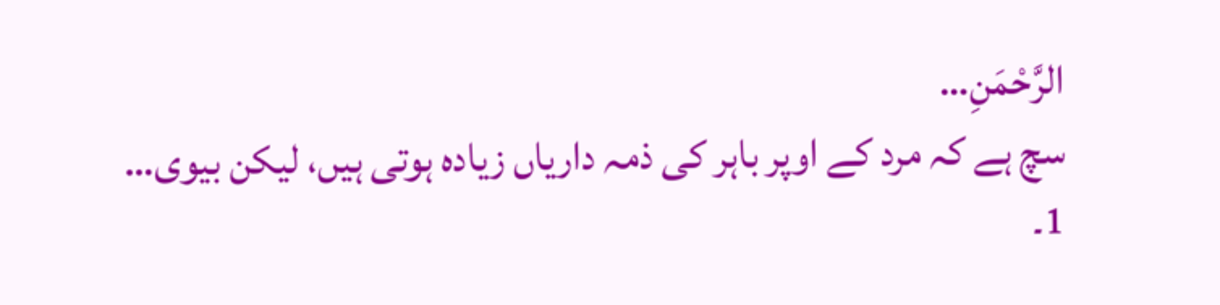الرَّحْمَنِ…
سچ ہے کہ مرد کے اوپر باہر کی ذمہ داریاں زیادہ ہوتی ہیں، لیکن بیوی…
1۔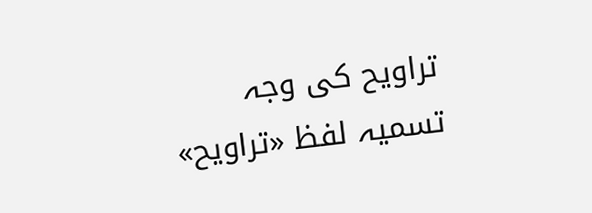تراویح کی وجہ تسمیہ لفظ «تراویح»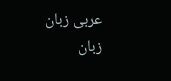عربی زبان زبان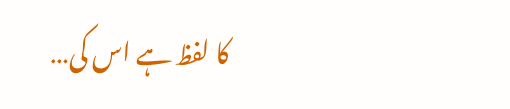کا لفظ ہے اس کی…